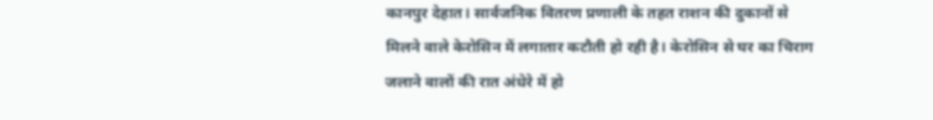कानपुर देहात। सार्वजनिक वितरण प्रणाली के तहत राशन की दुकानों से मिलने वाले केरोसिन में लगातार कटौती हो रही है। केरोसिन से घर का चिराग जलाने वालों की रात अंधेरे में हो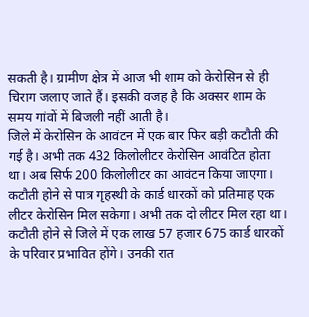सकती है। ग्रामीण क्षेत्र में आज भी शाम को केरोसिन से ही चिराग जलाए जाते हैं। इसकी वजह है कि अक्सर शाम के समय गांवों में बिजली नहीं आती है।
जिले में केरोसिन के आवंटन में एक बार फिर बड़ी कटौती की गई है। अभी तक 432 किलोलीटर केरोसिन आवंटित होता था। अब सिर्फ 200 किलोलीटर का आवंटन किया जाएगा। कटौती होने से पात्र गृहस्थी के कार्ड धारकों को प्रतिमाह एक लीटर केरोसिन मिल सकेगा। अभी तक दो लीटर मिल रहा था। कटौती होने से जिले में एक लाख 57 हजार 675 कार्ड धारकों के परिवार प्रभावित होंगे। उनकी रात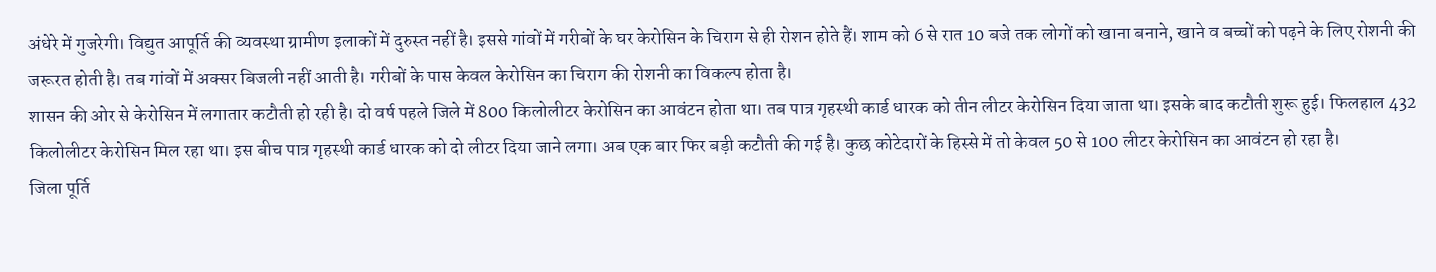अंधेरे में गुजरेगी। विद्युत आपूर्ति की व्यवस्था ग्रामीण इलाकों में दुरुस्त नहीं है। इससे गांवों में गरीबों के घर केरोसिन के चिराग से ही रोशन होते हैं। शाम को 6 से रात 10 बजे तक लोगों को खाना बनाने, खाने व बच्चों को पढ़ने के लिए रोशनी की जरूरत होती है। तब गांवों में अक्सर बिजली नहीं आती है। गरीबों के पास केवल केरोसिन का चिराग की रोशनी का विकल्प होता है।
शासन की ओर से केरोसिन में लगातार कटौती हो रही है। दो वर्ष पहले जिले में 800 किलोलीटर केरोसिन का आवंटन होता था। तब पात्र गृहस्थी कार्ड धारक को तीन लीटर केरोसिन दिया जाता था। इसके बाद कटौती शुरू हुई। फिलहाल 432 किलोलीटर केरोसिन मिल रहा था। इस बीच पात्र गृहस्थी कार्ड धारक को दो लीटर दिया जाने लगा। अब एक बार फिर बड़ी कटौती की गई है। कुछ कोटेदारों के हिस्से में तो केवल 50 से 100 लीटर केरोसिन का आवंटन हो रहा है।
जिला पूर्ति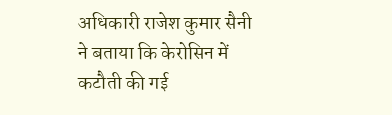अधिकारी राजेश कुमार सैनी ने बताया कि केरोसिन में कटौती की गई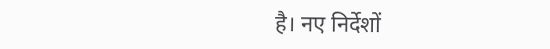है। नए निर्देशों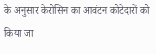के अनुसार केरोसिन का आवंटन कोटेदारों को किया जा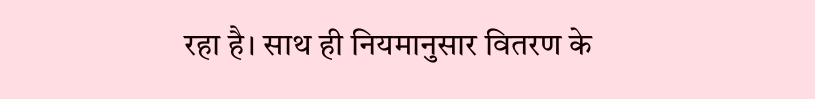रहा है। साथ ही नियमानुसार वितरण के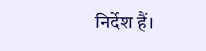निर्देश हैं।